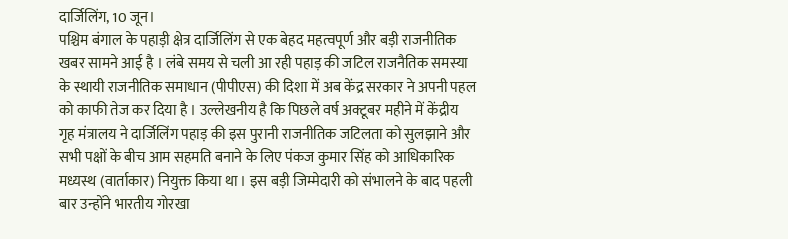दार्जिलिंग, 10 जून।
पश्चिम बंगाल के पहाड़ी क्षेत्र दार्जिलिंग से एक बेहद महत्वपूर्ण और बड़ी राजनीतिक खबर सामने आई है । लंबे समय से चली आ रही पहाड़ की जटिल राजनैतिक समस्या के स्थायी राजनीतिक समाधान (पीपीएस) की दिशा में अब केंद्र सरकार ने अपनी पहल को काफी तेज कर दिया है । उल्लेखनीय है कि पिछले वर्ष अक्टूबर महीने में केंद्रीय गृह मंत्रालय ने दार्जिलिंग पहाड़ की इस पुरानी राजनीतिक जटिलता को सुलझाने और सभी पक्षों के बीच आम सहमति बनाने के लिए पंकज कुमार सिंह को आधिकारिक मध्यस्थ (वार्ताकार) नियुक्त किया था । इस बड़ी जिम्मेदारी को संभालने के बाद पहली बार उन्होंने भारतीय गोरखा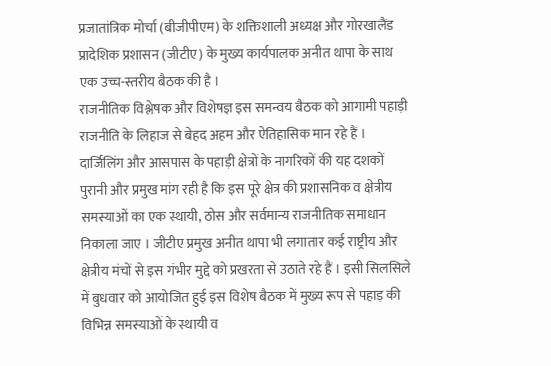प्रजातांत्रिक मोर्चा (बीजीपीएम) के शक्तिशाली अध्यक्ष और गोरखालैंड प्रादेशिक प्रशासन (जीटीए) के मुख्य कार्यपालक अनीत थापा के साथ एक उच्च-स्तरीय बैठक की है ।
राजनीतिक विश्लेषक और विशेषज्ञ इस समन्वय बैठक को आगामी पहाड़ी राजनीति के लिहाज से बेहद अहम और ऐतिहासिक मान रहे हैं । दार्जिलिंग और आसपास के पहाड़ी क्षेत्रों के नागरिकों की यह दशकों पुरानी और प्रमुख मांग रही है कि इस पूरे क्षेत्र की प्रशासनिक व क्षेत्रीय समस्याओं का एक स्थायी, ठोस और सर्वमान्य राजनीतिक समाधान निकाला जाए । जीटीए प्रमुख अनीत थापा भी लगातार कई राष्ट्रीय और क्षेत्रीय मंचों से इस गंभीर मुद्दे को प्रखरता से उठाते रहे हैं । इसी सिलसिले में बुधवार को आयोजित हुई इस विशेष बैठक में मुख्य रूप से पहाड़ की विभिन्न समस्याओं के स्थायी व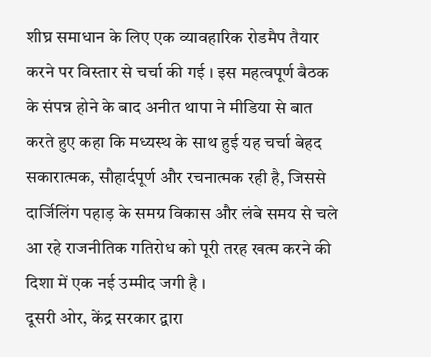शीघ्र समाधान के लिए एक व्यावहारिक रोडमैप तैयार करने पर विस्तार से चर्चा की गई । इस महत्वपूर्ण बैठक के संपन्न होने के बाद अनीत थापा ने मीडिया से बात करते हुए कहा कि मध्यस्थ के साथ हुई यह चर्चा बेहद सकारात्मक, सौहार्दपूर्ण और रचनात्मक रही है, जिससे दार्जिलिंग पहाड़ के समग्र विकास और लंबे समय से चले आ रहे राजनीतिक गतिरोध को पूरी तरह खत्म करने की दिशा में एक नई उम्मीद जगी है ।
दूसरी ओर, केंद्र सरकार द्वारा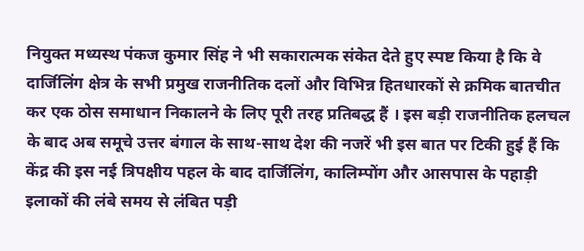नियुक्त मध्यस्थ पंकज कुमार सिंह ने भी सकारात्मक संकेत देते हुए स्पष्ट किया है कि वे दार्जिलिंग क्षेत्र के सभी प्रमुख राजनीतिक दलों और विभिन्न हितधारकों से क्रमिक बातचीत कर एक ठोस समाधान निकालने के लिए पूरी तरह प्रतिबद्ध हैं । इस बड़ी राजनीतिक हलचल के बाद अब समूचे उत्तर बंगाल के साथ-साथ देश की नजरें भी इस बात पर टिकी हुई हैं कि केंद्र की इस नई त्रिपक्षीय पहल के बाद दार्जिलिंग, कालिम्पोंग और आसपास के पहाड़ी इलाकों की लंबे समय से लंबित पड़ी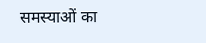समस्याओं का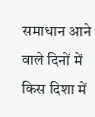समाधान आने वाले दिनों में किस दिशा में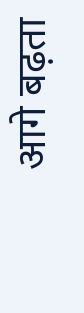आगे बढ़ता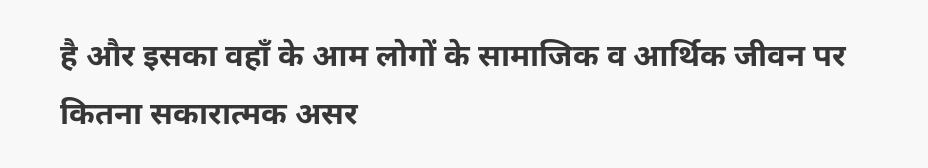है और इसका वहाँ के आम लोगों के सामाजिक व आर्थिक जीवन पर कितना सकारात्मक असर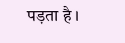पड़ता है ।